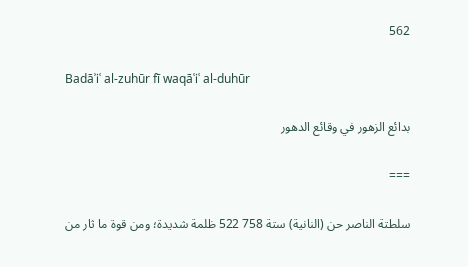562

Badāʾiʿ al-zuhūr fī waqāʿiʿ al-duhūr

بدائع الزهور في وقائع الدهور

===

سلطتة الناصر حن (النانية) ستة 758 522 ظلمة شديدة؛ ومن قوة ما ثار من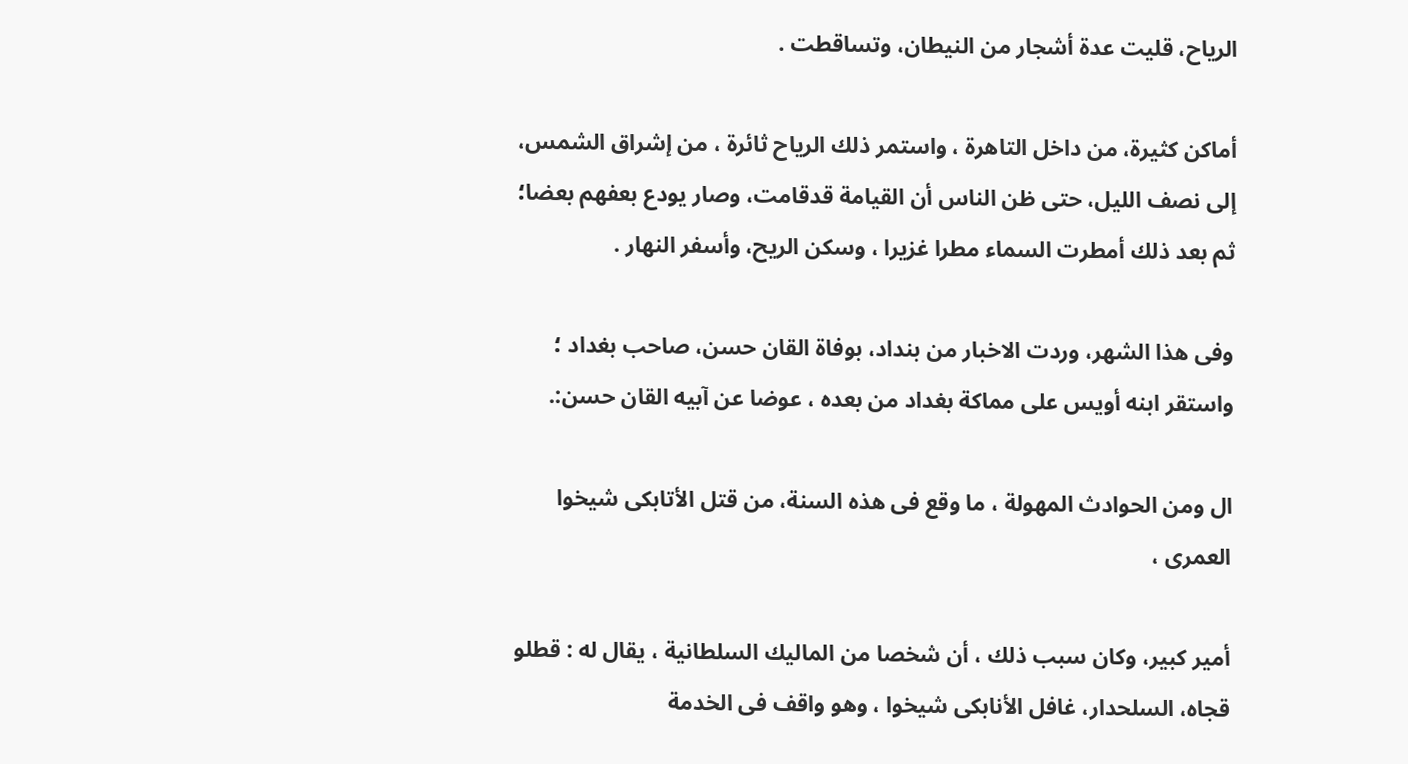الرياح، قليت عدة أشجار من النيطان، وتساقطت .

أماكن كثيرة، من داخل التاهرة ، واستمر ذلك الرياح ثائرة ، من إشراق الشمس، إلى نصف الليل، حتى ظن الناس أن القيامة قدقامت، وصار يودع بعفهم بعضا؛ ثم بعد ذلك أمطرت السماء مطرا غزيرا ، وسكن الريح، وأسفر النهار .

وفى هذا الشهر، وردت الاخبار من بنداد، بوفاة القان حسن، صاحب بغداد ؛ واستقر ابنه أويس على مماكة بغداد من بعده ، عوضا عن آبيه القان حسن:.

ال ومن الحوادث المهولة ، ما وقع فى هذه السنة، من قتل الأتابكى شيخوا العمرى ،

أمير كبير، وكان سبب ذلك ، أن شخصا من الماليك السلطانية ، يقال له : قطلو قجاه، السلحدار، غافل الأنابكى شيخوا ، وهو واقف فى الخدمة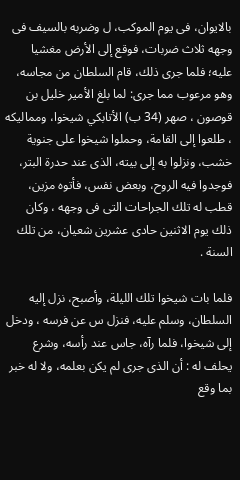بالايوان، فى يوم الموكب، ل وضربه بالسيف فى وجهه ثلاث ضربات، فوقع إلى الأرض مغشيا عليه؛ فلما جرى ذلك، قام السلطان من مجاسه، وهو مرعوب مما جرى: لما بلغ الأمير خليل بن قوصون ، صهر (34 ب) الأتابكي شيخوا، ومماليكه ، طلعوا إلى القامة، وحملوا شيخوا على جنوية خشب، ونزلوا به إلى بيته، الذى عند حدرة البتر، فوجدوا فيه الروح، وبعض نفس، فأتوه مزين، قطب له تلك الجراحات التى فى وجهه ، وكان ذلك يوم الاثنين حادى عشرين شعيان، من تلك السنة .

فلما بات شيخوا تلك الليلة، وأصبح، نزل إليه السلطان، وسلم عليه، فنزل س عن فرسه ، ودخل إلى شيخوا، فلما رآه، جاس عند رأسه، وشرع يحلف له : أن الذى جرى لم يكن بعلمه، ولا له خبر بما وقع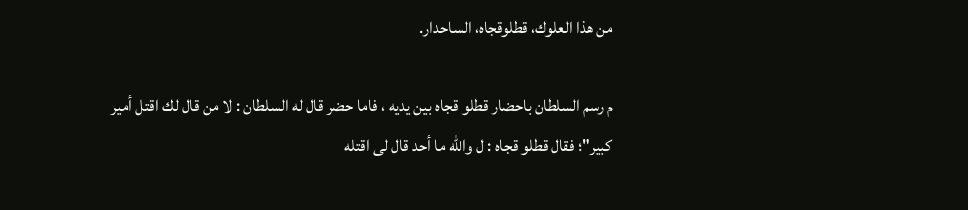من هذا العلوك، قطلوقجاه، الساحدار.

م رسم السلطان باحضار قطلو قجاه بين يديه ، فاما حضر قال له السلطان : لا من قال لك اقتل أمير كبير"؛ فقال قطلو قجاه : ل والله ما أحد قال لى اقتله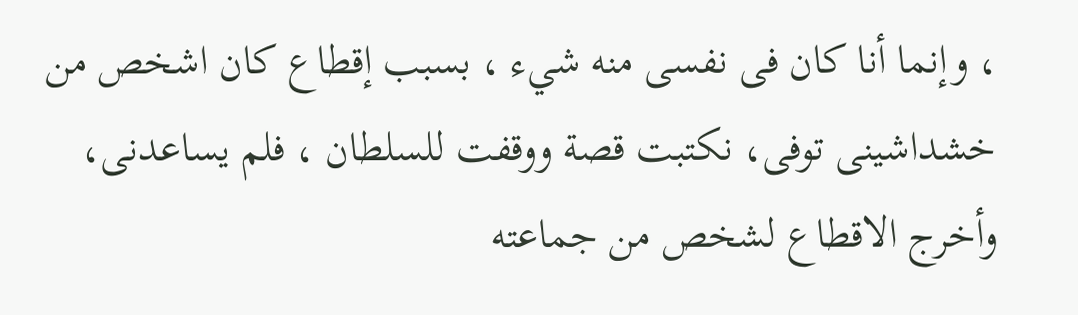، وإنما أنا كان فى نفسى منه شيء ، بسبب إقطاع كان اشخص من خشداشينى توفى، نكتبت قصة ووقفت للسلطان ، فلم يساعدنى، وأخرج الاقطاع لشخص من جماعته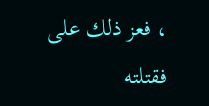، فعز ذلك على فقتلته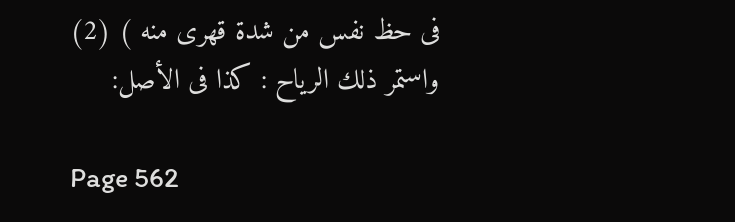فى حظ نفس من شدة قهرى منه ) (2) واستمر ذلك الرياح : كذا فى الأصل:

Page 562